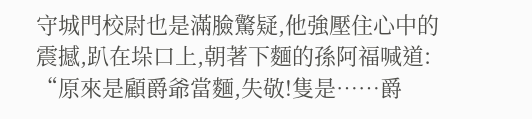守城門校尉也是滿臉驚疑,他強壓住心中的震撼,趴在垛口上,朝著下麵的孫阿福喊道:
“原來是顧爵爺當麵,失敬!隻是……爵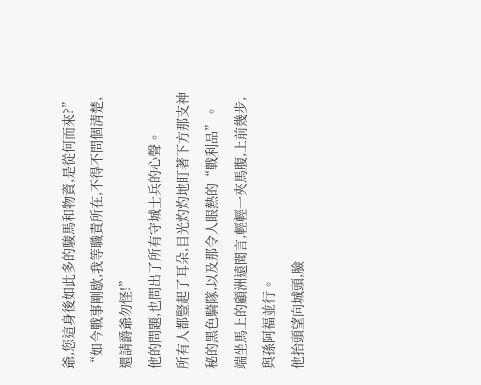爺,您這身後如此多的駿馬和物資,是從何而來?”
“如今戰事剛歇,我等職責所在,不得不問個清楚,還請爵爺勿怪!”
他的問題,也問出了所有守城士兵的心聲。
所有人都豎起了耳朵,目光灼灼地盯著下方那支神秘的黑色騎隊,以及那令人眼熱的“戰利品”。
端坐馬上的顧洲遠聞言,輕輕一夾馬腹,上前幾步,與孫阿福並行。
他抬頭望向城頭,臉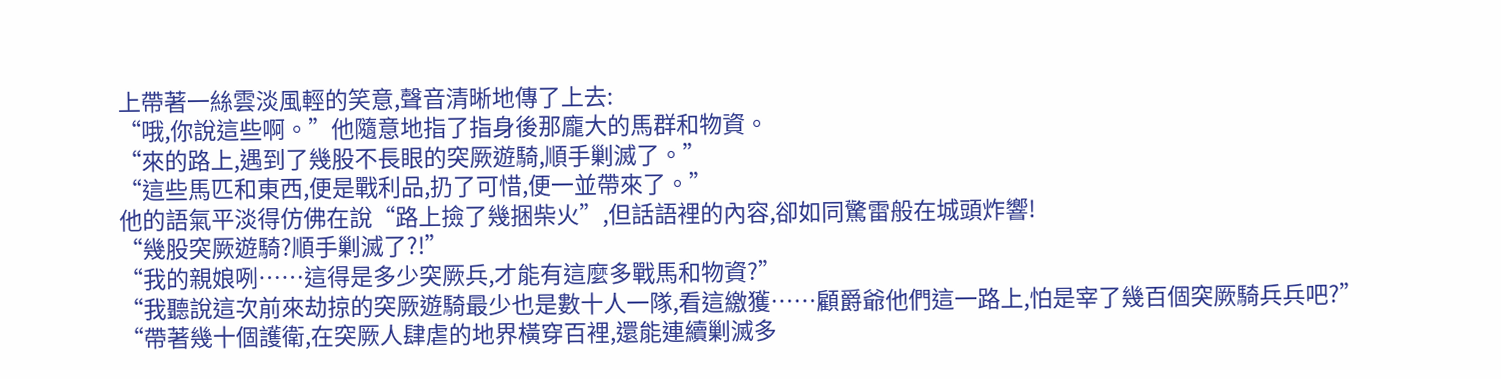上帶著一絲雲淡風輕的笑意,聲音清晰地傳了上去:
“哦,你說這些啊。”他隨意地指了指身後那龐大的馬群和物資。
“來的路上,遇到了幾股不長眼的突厥遊騎,順手剿滅了。”
“這些馬匹和東西,便是戰利品,扔了可惜,便一並帶來了。”
他的語氣平淡得仿佛在說“路上撿了幾捆柴火”,但話語裡的內容,卻如同驚雷般在城頭炸響!
“幾股突厥遊騎?順手剿滅了?!”
“我的親娘咧……這得是多少突厥兵,才能有這麼多戰馬和物資?”
“我聽說這次前來劫掠的突厥遊騎最少也是數十人一隊,看這繳獲……顧爵爺他們這一路上,怕是宰了幾百個突厥騎兵兵吧?”
“帶著幾十個護衛,在突厥人肆虐的地界橫穿百裡,還能連續剿滅多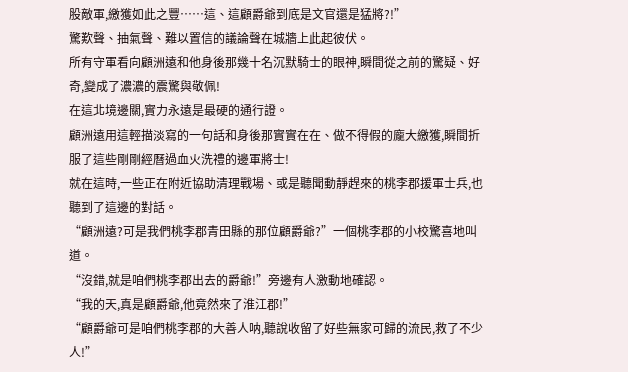股敵軍,繳獲如此之豐……這、這顧爵爺到底是文官還是猛將?!”
驚歎聲、抽氣聲、難以置信的議論聲在城牆上此起彼伏。
所有守軍看向顧洲遠和他身後那幾十名沉默騎士的眼神,瞬間從之前的驚疑、好奇,變成了濃濃的震驚與敬佩!
在這北境邊關,實力永遠是最硬的通行證。
顧洲遠用這輕描淡寫的一句話和身後那實實在在、做不得假的龐大繳獲,瞬間折服了這些剛剛經曆過血火洗禮的邊軍將士!
就在這時,一些正在附近協助清理戰場、或是聽聞動靜趕來的桃李郡援軍士兵,也聽到了這邊的對話。
“顧洲遠?可是我們桃李郡青田縣的那位顧爵爺?”一個桃李郡的小校驚喜地叫道。
“沒錯,就是咱們桃李郡出去的爵爺!”旁邊有人激動地確認。
“我的天,真是顧爵爺,他竟然來了淮江郡!”
“顧爵爺可是咱們桃李郡的大善人呐,聽說收留了好些無家可歸的流民,救了不少人!”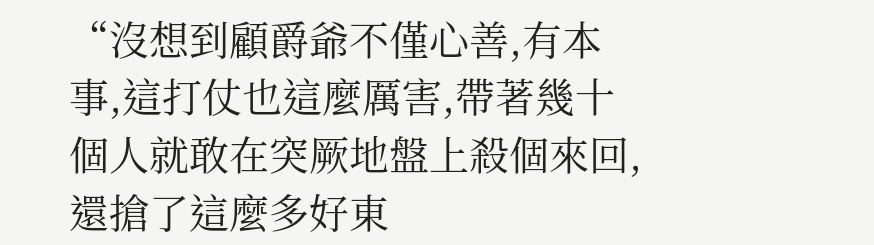“沒想到顧爵爺不僅心善,有本事,這打仗也這麼厲害,帶著幾十個人就敢在突厥地盤上殺個來回,還搶了這麼多好東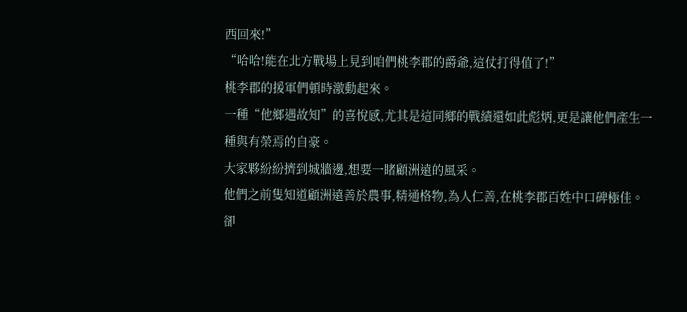西回來!”
“哈哈!能在北方戰場上見到咱們桃李郡的爵爺,這仗打得值了!”
桃李郡的援軍們頓時激動起來。
一種“他鄉遇故知”的喜悅感,尤其是這同鄉的戰績還如此彪炳,更是讓他們產生一種與有榮焉的自豪。
大家夥紛紛擠到城牆邊,想要一睹顧洲遠的風采。
他們之前隻知道顧洲遠善於農事,精通格物,為人仁善,在桃李郡百姓中口碑極佳。
卻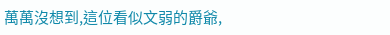萬萬沒想到,這位看似文弱的爵爺,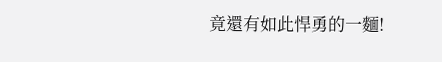竟還有如此悍勇的一麵!